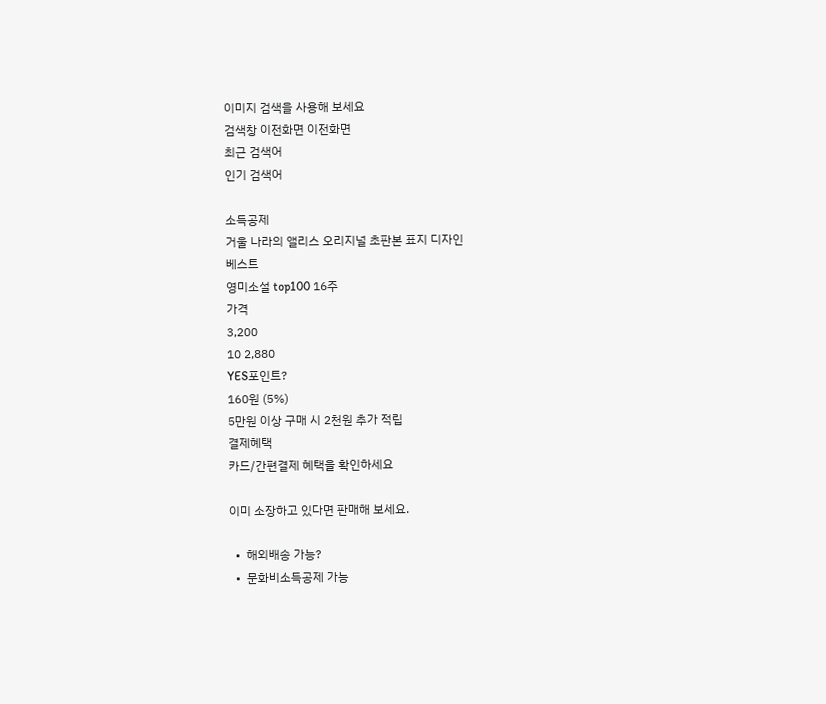이미지 검색을 사용해 보세요
검색창 이전화면 이전화면
최근 검색어
인기 검색어

소득공제
거울 나라의 앨리스 오리지널 초판본 표지 디자인
베스트
영미소설 top100 16주
가격
3,200
10 2,880
YES포인트?
160원 (5%)
5만원 이상 구매 시 2천원 추가 적립
결제혜택
카드/간편결제 혜택을 확인하세요

이미 소장하고 있다면 판매해 보세요.

  •  해외배송 가능?
  •  문화비소득공제 가능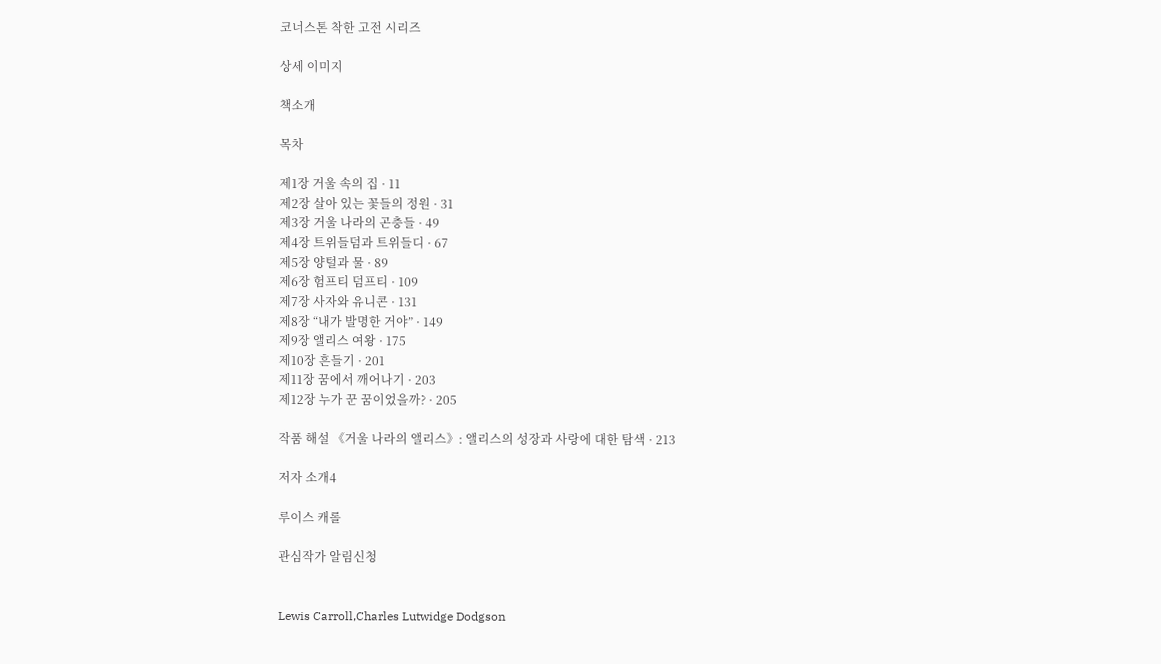코너스톤 착한 고전 시리즈

상세 이미지

책소개

목차

제1장 거울 속의 집 · 11
제2장 살아 있는 꽃들의 정원 · 31
제3장 거울 나라의 곤충들 · 49
제4장 트위들덤과 트위들디 · 67
제5장 양털과 물 · 89
제6장 험프티 덤프티 · 109
제7장 사자와 유니콘 · 131
제8장 “내가 발명한 거야” · 149
제9장 앨리스 여왕 · 175
제10장 흔들기 · 201
제11장 꿈에서 깨어나기 · 203
제12장 누가 꾼 꿈이었을까? · 205

작품 해설 《거울 나라의 앨리스》: 앨리스의 성장과 사랑에 대한 탐색 · 213

저자 소개4

루이스 캐롤

관심작가 알림신청


Lewis Carroll,Charles Lutwidge Dodgson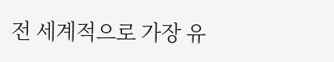전 세계적으로 가장 유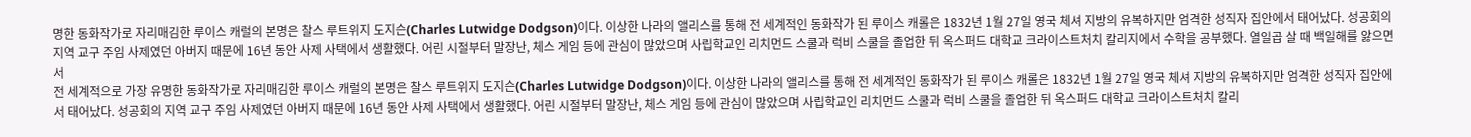명한 동화작가로 자리매김한 루이스 캐럴의 본명은 찰스 루트위지 도지슨(Charles Lutwidge Dodgson)이다. 이상한 나라의 앨리스를 통해 전 세계적인 동화작가 된 루이스 캐롤은 1832년 1월 27일 영국 체셔 지방의 유복하지만 엄격한 성직자 집안에서 태어났다. 성공회의 지역 교구 주임 사제였던 아버지 때문에 16년 동안 사제 사택에서 생활했다. 어린 시절부터 말장난, 체스 게임 등에 관심이 많았으며 사립학교인 리치먼드 스쿨과 럭비 스쿨을 졸업한 뒤 옥스퍼드 대학교 크라이스트처치 칼리지에서 수학을 공부했다. 열일곱 살 때 백일해를 앓으면서
전 세계적으로 가장 유명한 동화작가로 자리매김한 루이스 캐럴의 본명은 찰스 루트위지 도지슨(Charles Lutwidge Dodgson)이다. 이상한 나라의 앨리스를 통해 전 세계적인 동화작가 된 루이스 캐롤은 1832년 1월 27일 영국 체셔 지방의 유복하지만 엄격한 성직자 집안에서 태어났다. 성공회의 지역 교구 주임 사제였던 아버지 때문에 16년 동안 사제 사택에서 생활했다. 어린 시절부터 말장난, 체스 게임 등에 관심이 많았으며 사립학교인 리치먼드 스쿨과 럭비 스쿨을 졸업한 뒤 옥스퍼드 대학교 크라이스트처치 칼리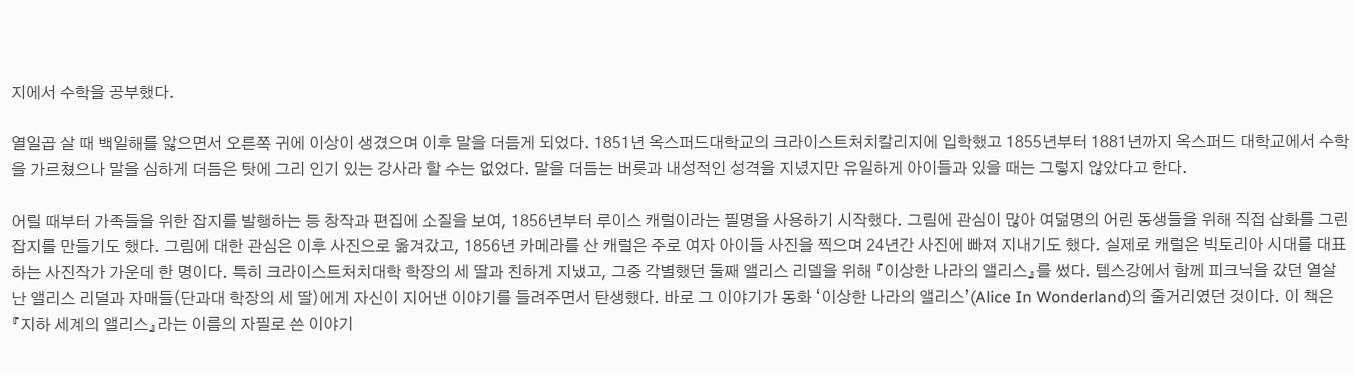지에서 수학을 공부했다.

열일곱 살 때 백일해를 앓으면서 오른쪽 귀에 이상이 생겼으며 이후 말을 더듬게 되었다. 1851년 옥스퍼드대학교의 크라이스트처치칼리지에 입학했고 1855년부터 1881년까지 옥스퍼드 대학교에서 수학을 가르쳤으나 말을 심하게 더듬은 탓에 그리 인기 있는 강사라 할 수는 없었다. 말을 더듬는 버릇과 내성적인 성격을 지녔지만 유일하게 아이들과 있을 때는 그렇지 않았다고 한다.

어릴 때부터 가족들을 위한 잡지를 발행하는 등 창작과 편집에 소질을 보여, 1856년부터 루이스 캐럴이라는 필명을 사용하기 시작했다. 그림에 관심이 많아 여덞명의 어린 동생들을 위해 직접 삽화를 그린 잡지를 만들기도 했다. 그림에 대한 관심은 이후 사진으로 옮겨갔고, 1856년 카메라를 산 캐럴은 주로 여자 아이들 사진을 찍으며 24년간 사진에 빠져 지내기도 했다. 실제로 캐럴은 빅토리아 시대를 대표하는 사진작가 가운데 한 명이다. 특히 크라이스트처치대학 학장의 세 딸과 친하게 지냈고, 그중 각별했던 둘째 앨리스 리델을 위해 『이상한 나라의 앨리스』를 썼다. 템스강에서 함께 피크닉을 갔던 열살 난 앨리스 리덜과 자매들(단과대 학장의 세 딸)에게 자신이 지어낸 이야기를 들려주면서 탄생했다. 바로 그 이야기가 동화 ‘이상한 나라의 앨리스’(Alice In Wonderland)의 줄거리였던 것이다. 이 책은 『지하 세계의 앨리스』라는 이름의 자필로 쓴 이야기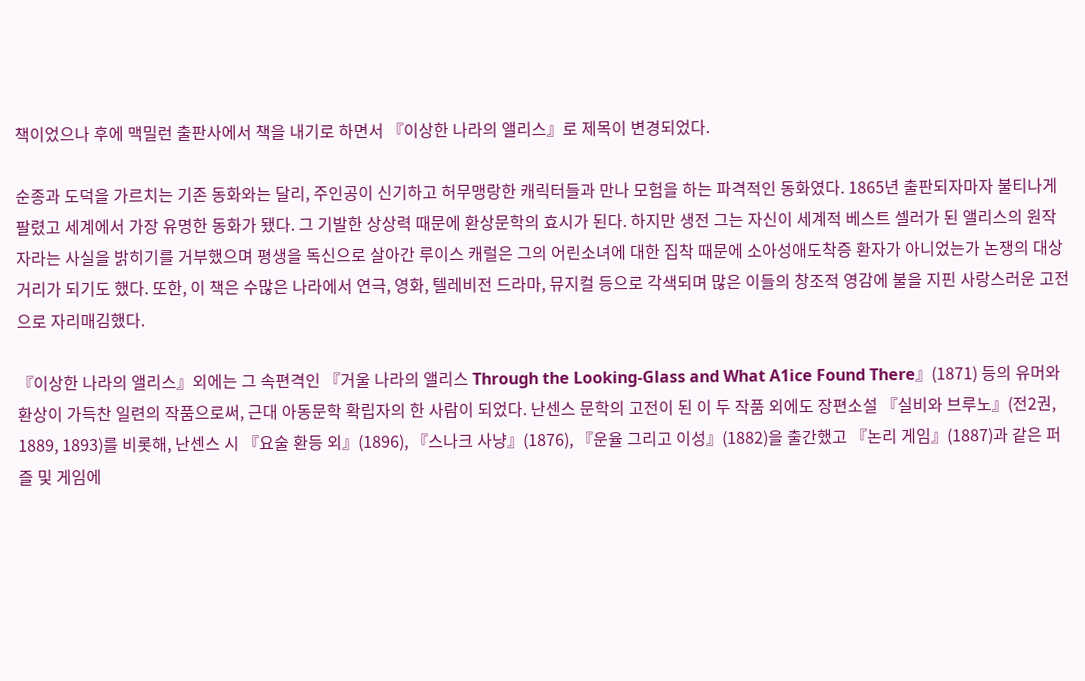책이었으나 후에 맥밀런 출판사에서 책을 내기로 하면서 『이상한 나라의 앨리스』로 제목이 변경되었다.

순종과 도덕을 가르치는 기존 동화와는 달리, 주인공이 신기하고 허무맹랑한 캐릭터들과 만나 모험을 하는 파격적인 동화였다. 1865년 출판되자마자 불티나게 팔렸고 세계에서 가장 유명한 동화가 됐다. 그 기발한 상상력 때문에 환상문학의 효시가 된다. 하지만 생전 그는 자신이 세계적 베스트 셀러가 된 앨리스의 원작자라는 사실을 밝히기를 거부했으며 평생을 독신으로 살아간 루이스 캐럴은 그의 어린소녀에 대한 집착 때문에 소아성애도착증 환자가 아니었는가 논쟁의 대상거리가 되기도 했다. 또한, 이 책은 수많은 나라에서 연극, 영화, 텔레비전 드라마, 뮤지컬 등으로 각색되며 많은 이들의 창조적 영감에 불을 지핀 사랑스러운 고전으로 자리매김했다.

『이상한 나라의 앨리스』외에는 그 속편격인 『거울 나라의 앨리스 Through the Looking-Glass and What A1ice Found There』(1871) 등의 유머와 환상이 가득찬 일련의 작품으로써, 근대 아동문학 확립자의 한 사람이 되었다. 난센스 문학의 고전이 된 이 두 작품 외에도 장편소설 『실비와 브루노』(전2권, 1889, 1893)를 비롯해, 난센스 시 『요술 환등 외』(1896), 『스나크 사냥』(1876), 『운율 그리고 이성』(1882)을 출간했고 『논리 게임』(1887)과 같은 퍼즐 및 게임에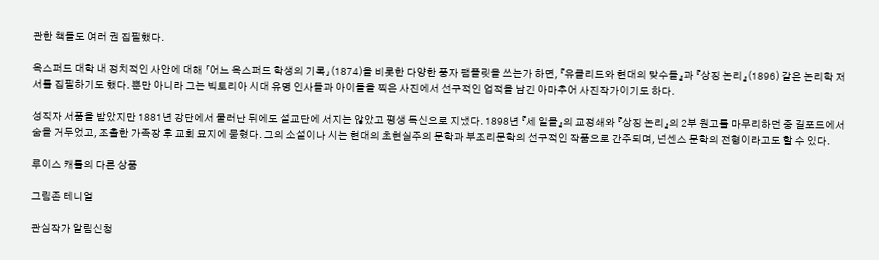관한 책들도 여러 권 집필했다.

옥스퍼드 대학 내 정치적인 사안에 대해 「어느 옥스퍼드 학생의 기록」(1874)을 비롯한 다양한 풍자 팸플릿을 쓰는가 하면, 『유클리드와 현대의 맞수들』과 『상징 논리』(1896) 같은 논리학 저서를 집필하기도 했다. 뿐만 아니라 그는 빅토리아 시대 유명 인사들과 아이들을 찍은 사진에서 선구적인 업적을 남긴 아마추어 사진작가이기도 하다.

성직자 서품을 받았지만 1881년 강단에서 물러난 뒤에도 설교단에 서지는 않았고 평생 독신으로 지냈다. 1898년 『세 일몰』의 교정쇄와 『상징 논리』의 2부 원고를 마무리하던 중 길포드에서 숨을 거두었고, 조촐한 가족장 후 교회 묘지에 묻혔다. 그의 소설이나 시는 현대의 초현실주의 문학과 부조리문학의 선구적인 작품으로 간주되며, 넌센스 문학의 전형이라고도 할 수 있다.

루이스 캐롤의 다른 상품

그림존 테니얼

관심작가 알림신청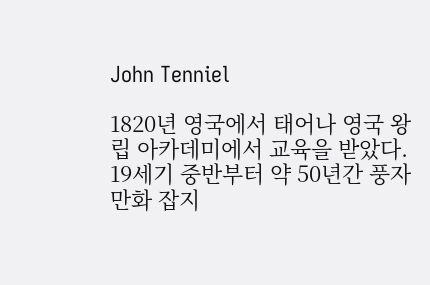John Tenniel

1820년 영국에서 태어나 영국 왕립 아카데미에서 교육을 받았다. 19세기 중반부터 약 50년간 풍자만화 잡지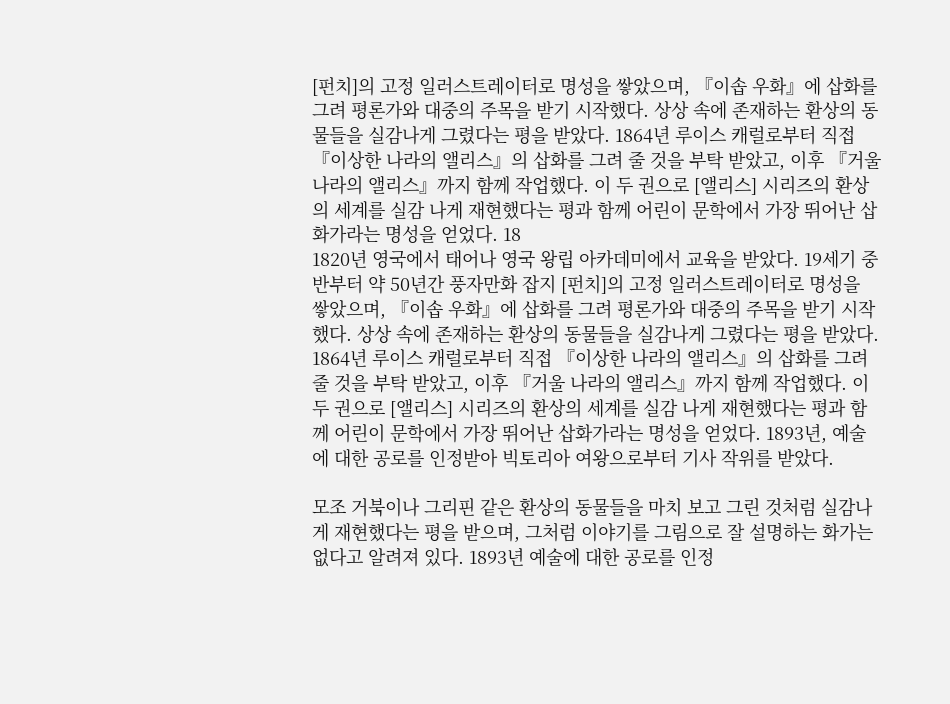[펀치]의 고정 일러스트레이터로 명성을 쌓았으며, 『이솝 우화』에 삽화를 그려 평론가와 대중의 주목을 받기 시작했다. 상상 속에 존재하는 환상의 동물들을 실감나게 그렸다는 평을 받았다. 1864년 루이스 캐럴로부터 직접 『이상한 나라의 앨리스』의 삽화를 그려 줄 것을 부탁 받았고, 이후 『거울 나라의 앨리스』까지 함께 작업했다. 이 두 권으로 [앨리스] 시리즈의 환상의 세계를 실감 나게 재현했다는 평과 함께 어린이 문학에서 가장 뛰어난 삽화가라는 명성을 얻었다. 18
1820년 영국에서 태어나 영국 왕립 아카데미에서 교육을 받았다. 19세기 중반부터 약 50년간 풍자만화 잡지 [펀치]의 고정 일러스트레이터로 명성을 쌓았으며, 『이솝 우화』에 삽화를 그려 평론가와 대중의 주목을 받기 시작했다. 상상 속에 존재하는 환상의 동물들을 실감나게 그렸다는 평을 받았다. 1864년 루이스 캐럴로부터 직접 『이상한 나라의 앨리스』의 삽화를 그려 줄 것을 부탁 받았고, 이후 『거울 나라의 앨리스』까지 함께 작업했다. 이 두 권으로 [앨리스] 시리즈의 환상의 세계를 실감 나게 재현했다는 평과 함께 어린이 문학에서 가장 뛰어난 삽화가라는 명성을 얻었다. 1893년, 예술에 대한 공로를 인정받아 빅토리아 여왕으로부터 기사 작위를 받았다.

모조 거북이나 그리핀 같은 환상의 동물들을 마치 보고 그린 것처럼 실감나게 재현했다는 평을 받으며, 그처럼 이야기를 그림으로 잘 설명하는 화가는 없다고 알려져 있다. 1893년 예술에 대한 공로를 인정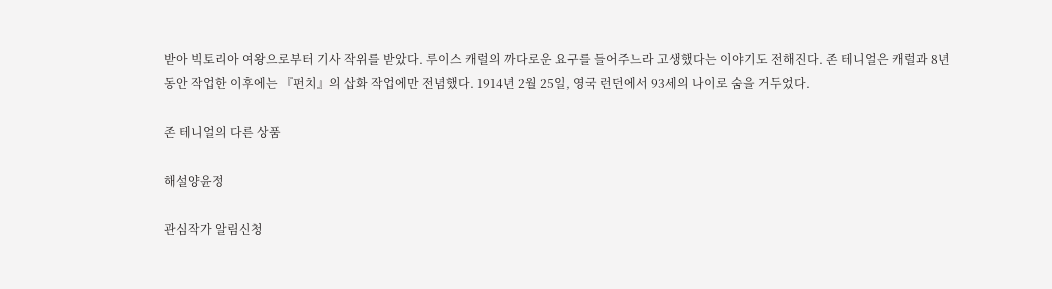받아 빅토리아 여왕으로부터 기사 작위를 받았다. 루이스 캐럴의 까다로운 요구를 들어주느라 고생했다는 이야기도 전해진다. 존 테니얼은 캐럴과 8년 동안 작업한 이후에는 『펀치』의 삽화 작업에만 전념했다. 1914년 2월 25일, 영국 런던에서 93세의 나이로 숨을 거두었다.

존 테니얼의 다른 상품

해설양윤정

관심작가 알림신청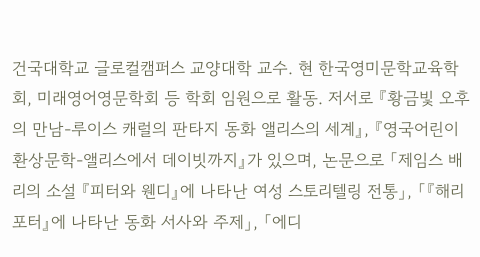건국대학교 글로컬캠퍼스 교양대학 교수. 현 한국영미문학교육학회, 미래영어영문학회 등 학회 임원으로 활동. 저서로 『황금빛 오후의 만남-루이스 캐럴의 판타지 동화 앨리스의 세계』, 『영국어린이환상문학-앨리스에서 데이빗까지』가 있으며, 논문으로 「제임스 배리의 소설 『피터와 웬디』에 나타난 여성 스토리텔링 전통」, 「『해리포터』에 나타난 동화 서사와 주제」, 「에디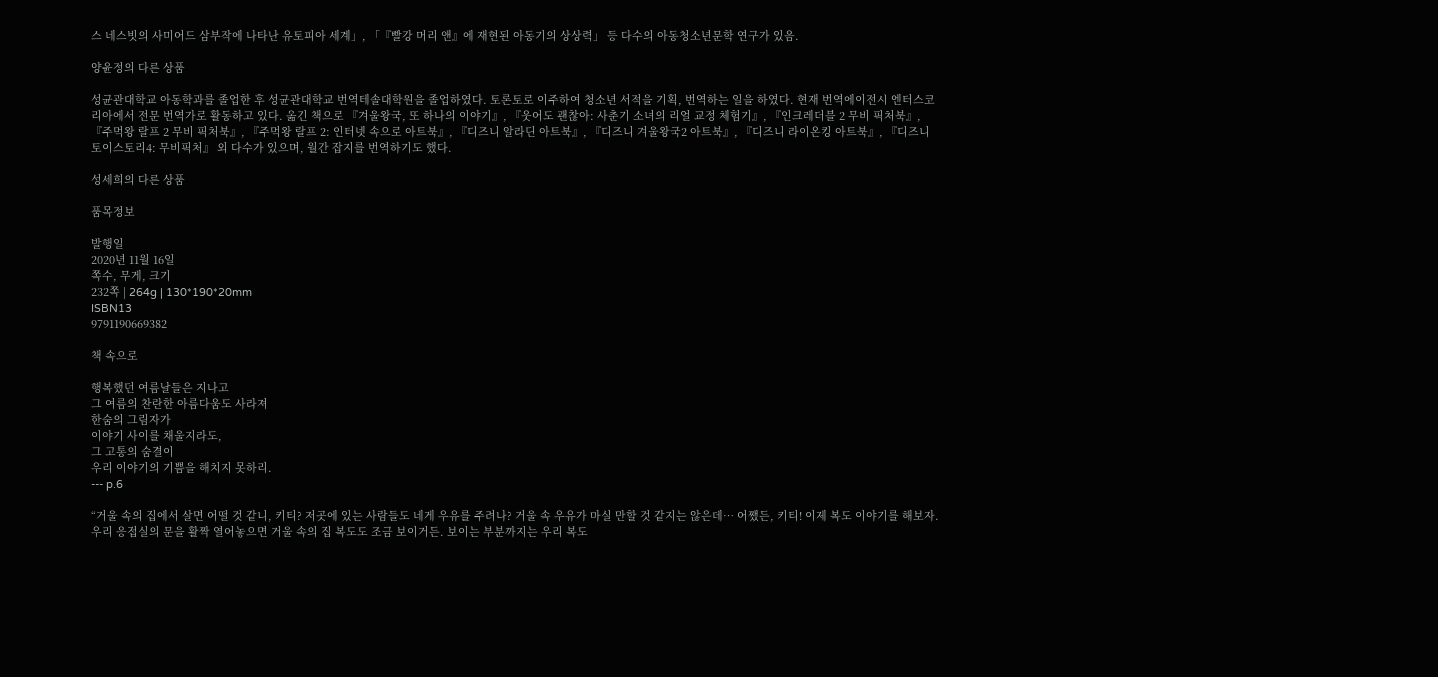스 네스빗의 사미어드 삼부작에 나타난 유토피아 세계」, 「『빨강 머리 앤』에 재현된 아동기의 상상력」 등 다수의 아동청소년문학 연구가 있음.

양윤정의 다른 상품

성균관대학교 아동학과를 졸업한 후 성균관대학교 번역테솔대학원을 졸업하였다. 토론토로 이주하여 청소년 서적을 기획, 번역하는 일을 하였다. 현재 번역에이전시 엔터스코리아에서 전문 번역가로 활동하고 있다. 옮긴 책으로 『겨울왕국, 또 하나의 이야기』, 『웃어도 괜찮아: 사춘기 소녀의 리얼 교정 체험기』, 『인크레더블 2 무비 픽처북』, 『주먹왕 랄프 2 무비 픽처북』, 『주먹왕 랄프 2: 인터넷 속으로 아트북』, 『디즈니 알라딘 아트북』, 『디즈니 겨울왕국2 아트북』, 『디즈니 라이온킹 아트북』, 『디즈니 토이스토리4: 무비픽처』 외 다수가 있으며, 월간 잡지를 번역하기도 했다.

성세희의 다른 상품

품목정보

발행일
2020년 11월 16일
쪽수, 무게, 크기
232쪽 | 264g | 130*190*20mm
ISBN13
9791190669382

책 속으로

행복했던 여름날들은 지나고
그 여름의 찬란한 아름다움도 사라져
한숨의 그림자가
이야기 사이를 채울지라도,
그 고통의 숨결이
우리 이야기의 기쁨을 해치지 못하리.
--- p.6

“거울 속의 집에서 살면 어떨 것 같니, 키티? 저곳에 있는 사람들도 네게 우유를 주려나? 거울 속 우유가 마실 만할 것 같지는 않은데… 어쨌든, 키티! 이제 복도 이야기를 해보자. 우리 응접실의 문을 활짝 열어놓으면 거울 속의 집 복도도 조금 보이거든. 보이는 부분까지는 우리 복도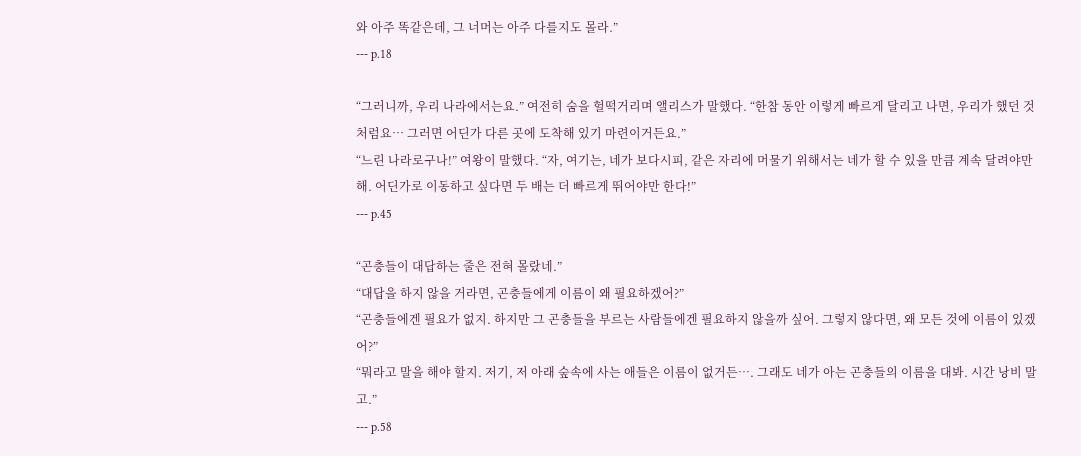와 아주 똑같은데, 그 너머는 아주 다를지도 몰라.”
--- p.18

“그러니까, 우리 나라에서는요.” 여전히 숨을 헐떡거리며 앨리스가 말했다. “한참 동안 이렇게 빠르게 달리고 나면, 우리가 했던 것처럼요… 그러면 어딘가 다른 곳에 도착해 있기 마련이거든요.”
“느린 나라로구나!” 여왕이 말했다. “자, 여기는, 네가 보다시피, 같은 자리에 머물기 위해서는 네가 할 수 있을 만큼 계속 달려야만 해. 어딘가로 이동하고 싶다면 두 배는 더 빠르게 뛰어야만 한다!”
--- p.45

“곤충들이 대답하는 줄은 전혀 몰랐네.”
“대답을 하지 않을 거라면, 곤충들에게 이름이 왜 필요하겠어?”
“곤충들에겐 필요가 없지. 하지만 그 곤충들을 부르는 사람들에겐 필요하지 않을까 싶어. 그렇지 않다면, 왜 모든 것에 이름이 있겠어?”
“뭐라고 말을 해야 할지. 저기, 저 아래 숲속에 사는 애들은 이름이 없거든…. 그래도 네가 아는 곤충들의 이름을 대봐. 시간 낭비 말고.”
--- p.58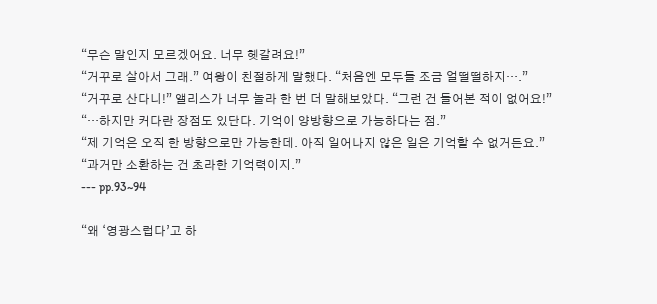“무슨 말인지 모르겠어요. 너무 헷갈려요!”
“거꾸로 살아서 그래.” 여왕이 친절하게 말했다. “처음엔 모두들 조금 얼떨떨하지….”
“거꾸로 산다니!” 앨리스가 너무 놀라 한 번 더 말해보았다. “그런 건 들어본 적이 없어요!”
“…하지만 커다란 장점도 있단다. 기억이 양방향으로 가능하다는 점.”
“제 기억은 오직 한 방향으로만 가능한데. 아직 일어나지 않은 일은 기억할 수 없거든요.”
“과거만 소환하는 건 초라한 기억력이지.”
--- pp.93~94

“왜 ‘영광스럽다’고 하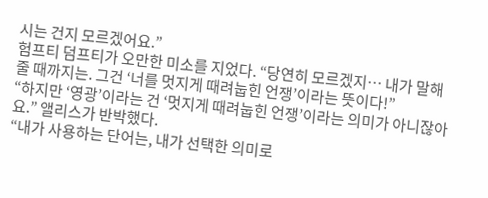시는 건지 모르겠어요.”
험프티 덤프티가 오만한 미소를 지었다. “당연히 모르겠지… 내가 말해줄 때까지는. 그건 ‘너를 멋지게 때려눕힌 언쟁’이라는 뜻이다!”
“하지만 ‘영광’이라는 건 ‘멋지게 때려눕힌 언쟁’이라는 의미가 아니잖아요.” 앨리스가 반박했다.
“내가 사용하는 단어는, 내가 선택한 의미로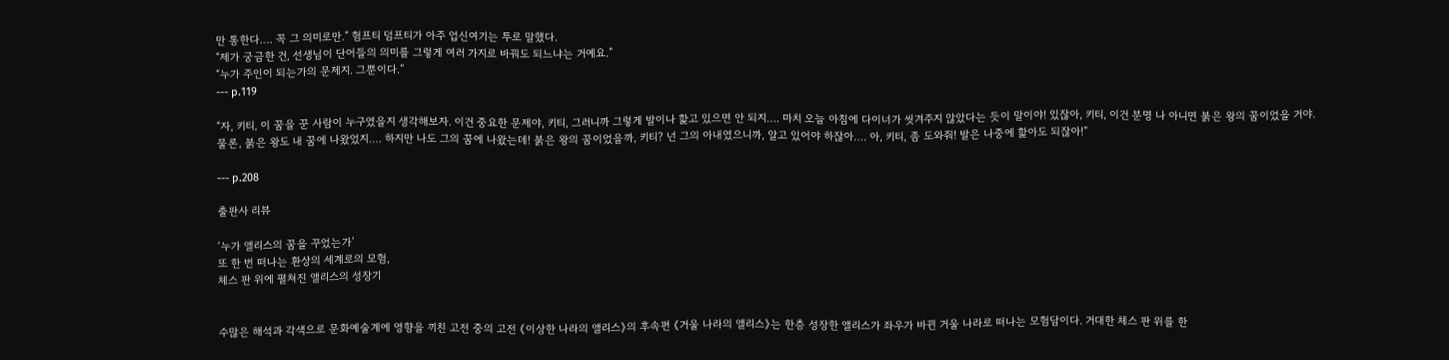만 통한다…. 꼭 그 의미로만.” 험프티 덤프티가 아주 업신여기는 투로 말했다.
“제가 궁금한 건, 선생님이 단어들의 의미를 그렇게 여러 가지로 바꿔도 되느냐는 거예요.”
“누가 주인이 되는가의 문제지. 그뿐이다.”
--- p.119

“자, 키티, 이 꿈을 꾼 사람이 누구였을지 생각해보자. 이건 중요한 문제야, 키티, 그러니까 그렇게 발이나 핥고 있으면 안 되지…. 마치 오늘 아침에 다이너가 씻겨주지 않았다는 듯이 말이야! 있잖아, 키티, 이건 분명 나 아니면 붉은 왕의 꿈이었을 거야. 물론, 붉은 왕도 내 꿈에 나왔었지…. 하지만 나도 그의 꿈에 나왔는데! 붉은 왕의 꿈이었을까, 키티? 넌 그의 아내였으니까, 알고 있어야 하잖아…. 아, 키티, 좀 도와줘! 발은 나중에 핥아도 되잖아!”

--- p.208

출판사 리뷰

‘누가 앨리스의 꿈을 꾸었는가’
또 한 번 떠나는 환상의 세계로의 모험,
체스 판 위에 펼쳐진 앨리스의 성장기


수많은 해석과 각색으로 문화예술계에 영향을 끼친 고전 중의 고전 《이상한 나라의 앨리스》의 후속편 《거울 나라의 앨리스》는 한층 성장한 앨리스가 좌우가 바뀐 거울 나라로 떠나는 모험담이다. 거대한 체스 판 위를 한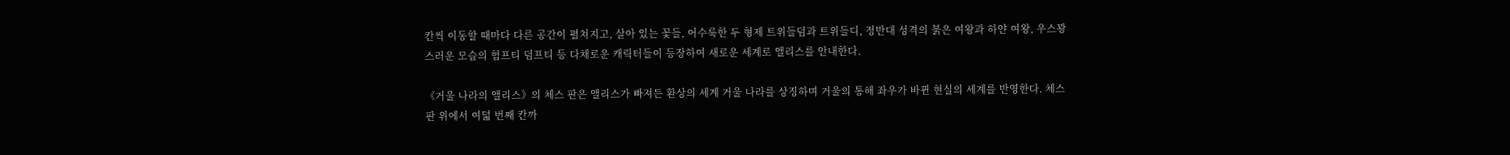칸씩 이동할 때마다 다른 공간이 펼쳐지고, 살아 있는 꽃들, 어수룩한 두 형제 트위들덤과 트위들디, 정반대 성격의 붉은 여왕과 하얀 여왕, 우스꽝스러운 모습의 험프티 덤프티 등 다채로운 캐릭터들이 등장하여 새로운 세계로 앨리스를 안내한다.

《거울 나라의 앨리스》의 체스 판은 앨리스가 빠져든 환상의 세계 거울 나라를 상징하며 거울의 통해 좌우가 바뀐 현실의 세계를 반영한다. 체스 판 위에서 여덟 번째 칸까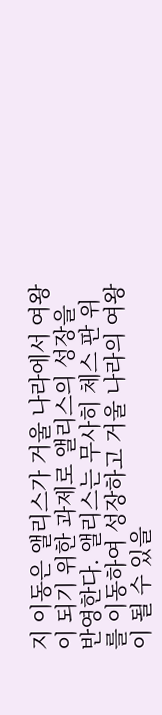지 이동은 앨리스가 거울 나라에서 여왕이 되기 위한 과제로 앨리스의 성장을 반영한다. 앨리스는 무사히 체스 판 위를 이동하여 성장하고 거울 나라의 여왕이 될 수 있을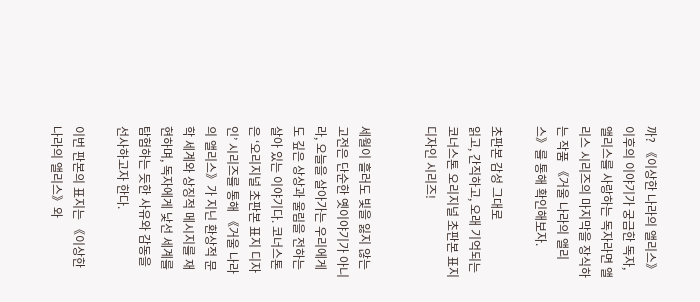까? 《이상한 나라의 앨리스》 이후의 이야기가 궁금한 독자, 앨리스를 사랑하는 독자라면 앨리스 시리즈의 마지막을 장식하는 작품 《거울 나라의 앨리스》를 통해 확인해보자.

초판본 감성 그대로
읽고, 간직하고, 오래 기억되는
코너스톤 오리지널 초판본 표지 디자인 시리즈!


세월이 흘러도 빛을 잃지 않는 고전은 단순한 옛이야기가 아니라, 오늘을 살아가는 우리에게도 깊은 상상과 울림을 전하는 살아 있는 이야기다. 코너스톤은 ‘오리지널 초판본 표지 디자인’ 시리즈를 통해 《거울 나라의 앨리스》가 지닌 환상적 문학 세계와 상징적 메시지를 재현하며, 독자에게 낯선 세계를 탐험하는 듯한 사유와 감동을 선사하고자 한다.

이번 판본의 표지는 《이상한 나라의 앨리스》와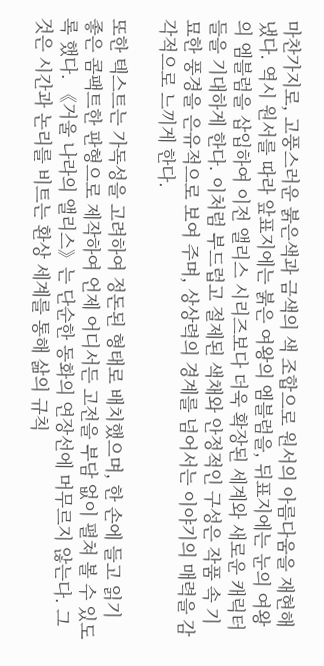마찬가지로, 고풍스러운 붉은색과 금색의 색 조합으로 원서의 아름다움을 재현해 냈다. 역시 원서를 따라 앞표지에는 붉은 여왕의 엠블럼을, 뒤표지에는 눈의 여왕의 엠블럼을 삽입하여 이전 앨리스 시리즈보다 더욱 확장된 세계와 새로운 캐릭터들을 기대하게 한다. 이처럼 부드럽고 절제된 색채와 안정적인 구성은 작품 속 기묘한 풍경을 은유적으로 보여 주며, 상상력의 경계를 넘어서는 이야기의 매력을 감각적으로 느끼게 한다.

또한 텍스트는 가독성을 고려하여 정돈된 형태로 배치했으며, 한 손에 들고 읽기 좋은 콤팩트한 판형으로 제작하여 언제 어디서든 고전을 부담 없이 펼쳐 볼 수 있도록 했다. 《거울 나라의 앨리스》는 단순한 동화의 연장선에 머무르지 않는다. 그것은 시간과 논리를 비트는 환상 세계를 통해 삶의 규칙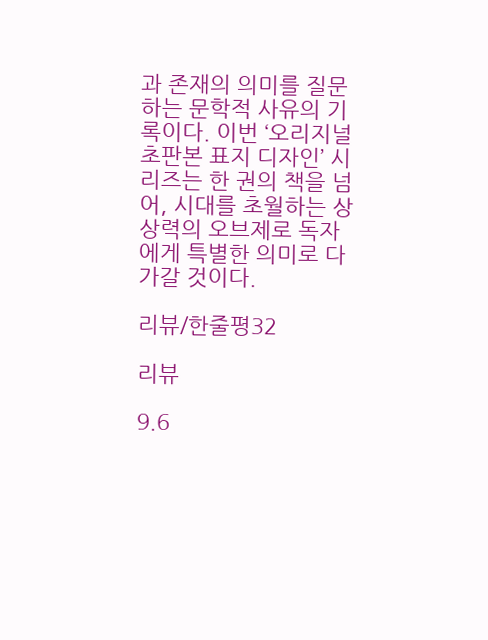과 존재의 의미를 질문하는 문학적 사유의 기록이다. 이번 ‘오리지널 초판본 표지 디자인’ 시리즈는 한 권의 책을 넘어, 시대를 초월하는 상상력의 오브제로 독자에게 특별한 의미로 다가갈 것이다.

리뷰/한줄평32

리뷰

9.6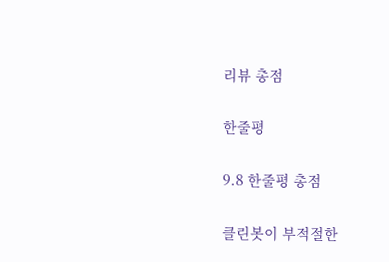리뷰 총점

한줄평

9.8 한줄평 총점

클린봇이 부적절한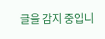글을 감지 중입니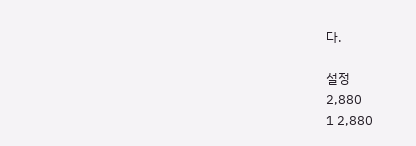다.

설정
2,880
1 2,880